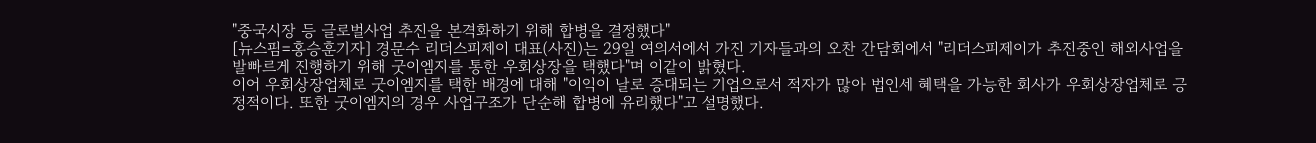"중국시장 등 글로벌사업 추진을 본격화하기 위해 합병을 결정했다"
[뉴스핌=홍승훈기자] 경문수 리더스피제이 대표(사진)는 29일 여의서에서 가진 기자들과의 오찬 간담회에서 "리더스피제이가 추진중인 해외사업을 발빠르게 진행하기 위해 굿이엠지를 통한 우회상장을 택했다"며 이같이 밝혔다.
이어 우회상장업체로 굿이엠지를 택한 배경에 대해 "이익이 날로 증대되는 기업으로서 적자가 많아 법인세 혜택을 가능한 회사가 우회상장업체로 긍정적이다. 또한 굿이엠지의 경우 사업구조가 단순해 합병에 유리했다"고 설명했다.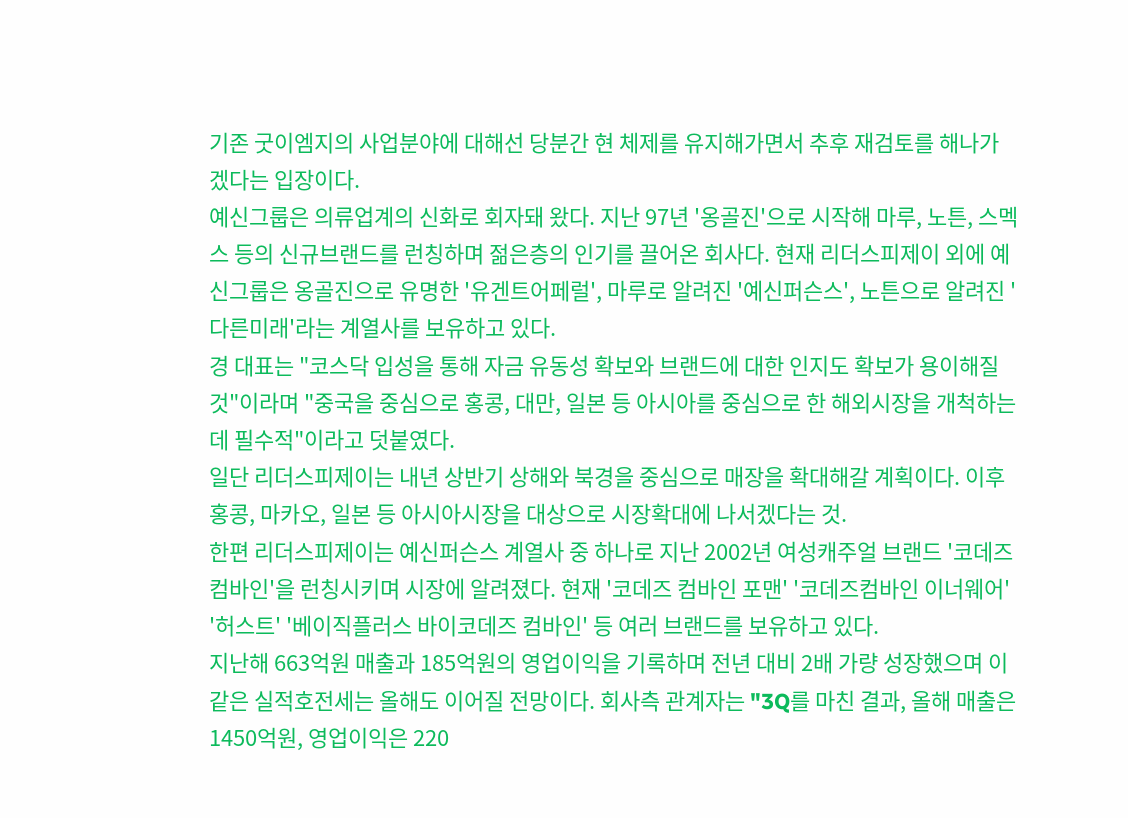기존 굿이엠지의 사업분야에 대해선 당분간 현 체제를 유지해가면서 추후 재검토를 해나가겠다는 입장이다.
예신그룹은 의류업계의 신화로 회자돼 왔다. 지난 97년 '옹골진'으로 시작해 마루, 노튼, 스멕스 등의 신규브랜드를 런칭하며 젊은층의 인기를 끌어온 회사다. 현재 리더스피제이 외에 예신그룹은 옹골진으로 유명한 '유겐트어페럴', 마루로 알려진 '예신퍼슨스', 노튼으로 알려진 '다른미래'라는 계열사를 보유하고 있다.
경 대표는 "코스닥 입성을 통해 자금 유동성 확보와 브랜드에 대한 인지도 확보가 용이해질 것"이라며 "중국을 중심으로 홍콩, 대만, 일본 등 아시아를 중심으로 한 해외시장을 개척하는데 필수적"이라고 덧붙였다.
일단 리더스피제이는 내년 상반기 상해와 북경을 중심으로 매장을 확대해갈 계획이다. 이후 홍콩, 마카오, 일본 등 아시아시장을 대상으로 시장확대에 나서겠다는 것.
한편 리더스피제이는 예신퍼슨스 계열사 중 하나로 지난 2002년 여성캐주얼 브랜드 '코데즈컴바인'을 런칭시키며 시장에 알려졌다. 현재 '코데즈 컴바인 포맨' '코데즈컴바인 이너웨어' '허스트' '베이직플러스 바이코데즈 컴바인' 등 여러 브랜드를 보유하고 있다.
지난해 663억원 매출과 185억원의 영업이익을 기록하며 전년 대비 2배 가량 성장했으며 이같은 실적호전세는 올해도 이어질 전망이다. 회사측 관계자는 "3Q를 마친 결과, 올해 매출은 1450억원, 영업이익은 220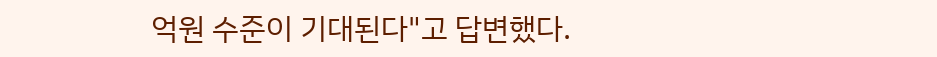억원 수준이 기대된다"고 답변했다.